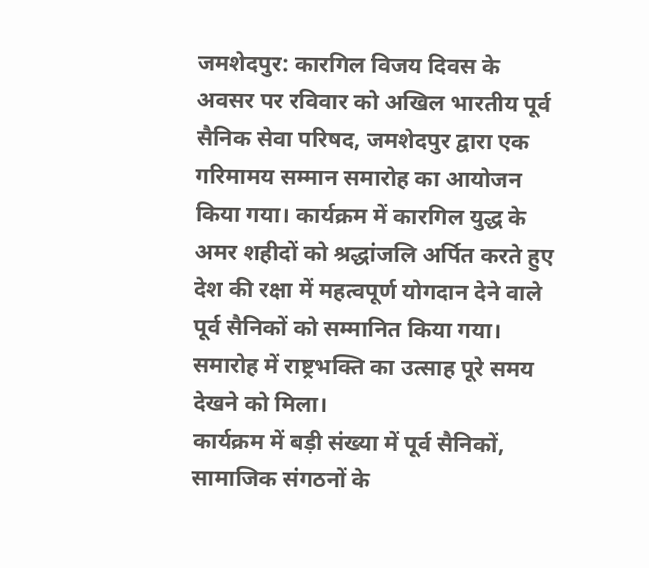जमशेदपुर: कारगिल विजय दिवस के अवसर पर रविवार को अखिल भारतीय पूर्व सैनिक सेवा परिषद, जमशेदपुर द्वारा एक गरिमामय सम्मान समारोह का आयोजन किया गया। कार्यक्रम में कारगिल युद्ध के अमर शहीदों को श्रद्धांजलि अर्पित करते हुए देश की रक्षा में महत्वपूर्ण योगदान देने वाले पूर्व सैनिकों को सम्मानित किया गया। समारोह में राष्ट्रभक्ति का उत्साह पूरे समय देखने को मिला।
कार्यक्रम में बड़ी संख्या में पूर्व सैनिकों, सामाजिक संगठनों के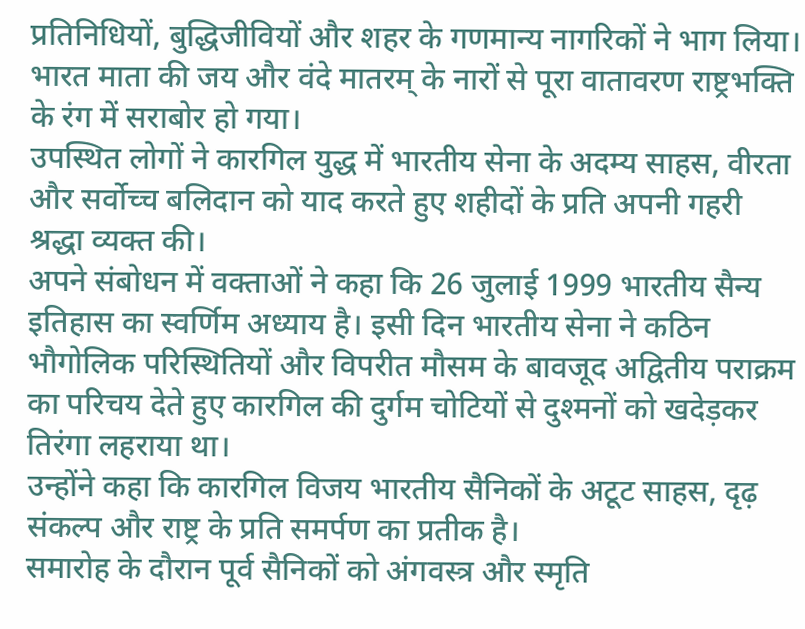प्रतिनिधियों, बुद्धिजीवियों और शहर के गणमान्य नागरिकों ने भाग लिया। भारत माता की जय और वंदे मातरम् के नारों से पूरा वातावरण राष्ट्रभक्ति के रंग में सराबोर हो गया।
उपस्थित लोगों ने कारगिल युद्ध में भारतीय सेना के अदम्य साहस, वीरता और सर्वोच्च बलिदान को याद करते हुए शहीदों के प्रति अपनी गहरी श्रद्धा व्यक्त की।
अपने संबोधन में वक्ताओं ने कहा कि 26 जुलाई 1999 भारतीय सैन्य इतिहास का स्वर्णिम अध्याय है। इसी दिन भारतीय सेना ने कठिन भौगोलिक परिस्थितियों और विपरीत मौसम के बावजूद अद्वितीय पराक्रम का परिचय देते हुए कारगिल की दुर्गम चोटियों से दुश्मनों को खदेड़कर तिरंगा लहराया था।
उन्होंने कहा कि कारगिल विजय भारतीय सैनिकों के अटूट साहस, दृढ़ संकल्प और राष्ट्र के प्रति समर्पण का प्रतीक है।
समारोह के दौरान पूर्व सैनिकों को अंगवस्त्र और स्मृति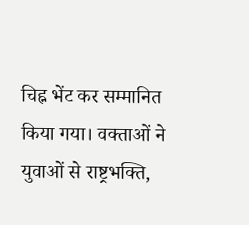चिह्न भेंट कर सम्मानित किया गया। वक्ताओं ने युवाओं से राष्ट्रभक्ति,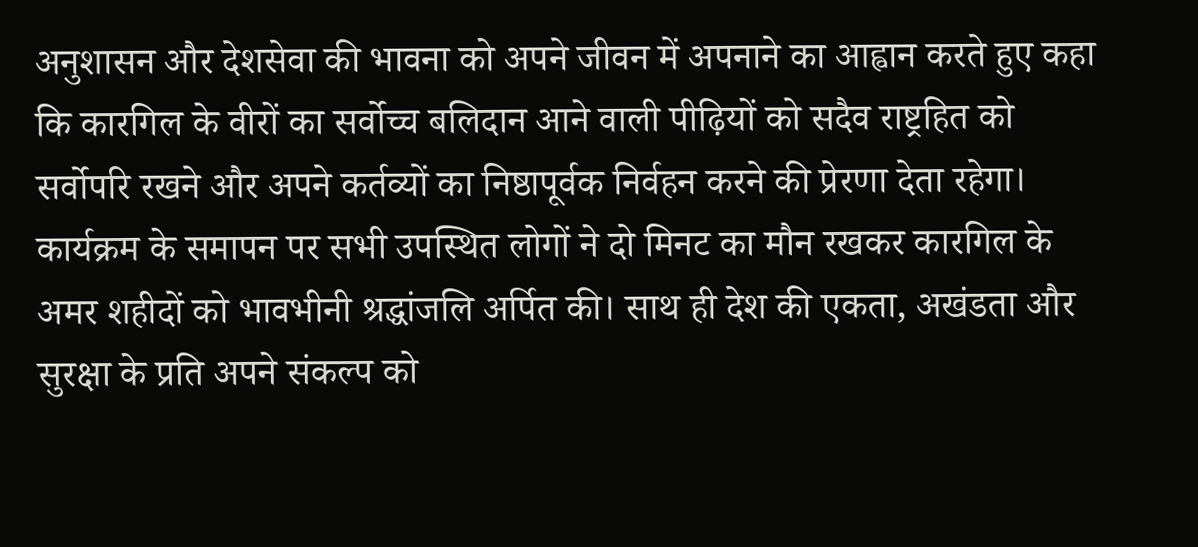अनुशासन और देशसेवा की भावना को अपने जीवन में अपनाने का आह्वान करते हुए कहा कि कारगिल के वीरों का सर्वोच्च बलिदान आने वाली पीढ़ियों को सदैव राष्ट्रहित को सर्वोपरि रखने और अपने कर्तव्यों का निष्ठापूर्वक निर्वहन करने की प्रेरणा देता रहेगा।
कार्यक्रम के समापन पर सभी उपस्थित लोगों ने दो मिनट का मौन रखकर कारगिल के अमर शहीदों को भावभीनी श्रद्धांजलि अर्पित की। साथ ही देश की एकता, अखंडता और सुरक्षा के प्रति अपने संकल्प को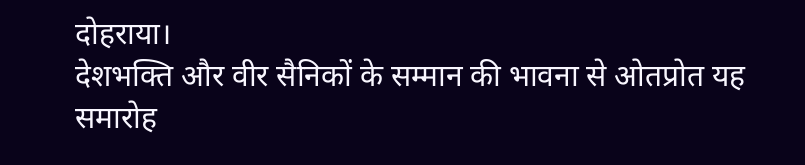दोहराया।
देशभक्ति और वीर सैनिकों के सम्मान की भावना से ओतप्रोत यह समारोह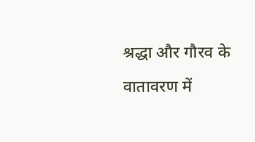श्रद्धा और गौरव के वातावरण में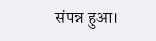संपन्न हुआ।